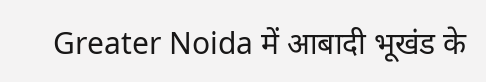Greater Noida में आबादी भूखंड के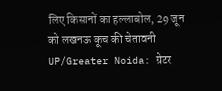लिए किसानों का हल्लाबोल, 29 जून को लखनऊ कूच की चेतावनी
UP/Greater Noida: ग्रेटर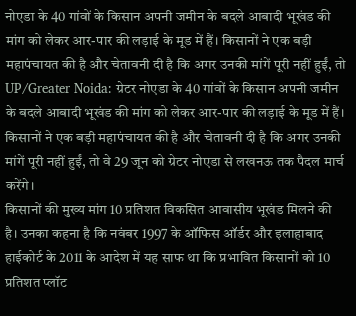नोएडा के 40 गांवों के किसान अपनी जमीन के बदले आबादी भूखंड की मांग को लेकर आर-पार की लड़ाई के मूड में हैं। किसानों ने एक बड़ी महापंचायत की है और चेतावनी दी है कि अगर उनकी मांगें पूरी नहीं हुईं, तो
UP/Greater Noida: ग्रेटर नोएडा के 40 गांवों के किसान अपनी जमीन के बदले आबादी भूखंड की मांग को लेकर आर-पार की लड़ाई के मूड में हैं। किसानों ने एक बड़ी महापंचायत की है और चेतावनी दी है कि अगर उनकी मांगें पूरी नहीं हुईं, तो वे 29 जून को ग्रेटर नोएडा से लखनऊ तक पैदल मार्च करेंगे।
किसानों की मुख्य मांग 10 प्रतिशत विकसित आवासीय भूखंड मिलने की है। उनका कहना है कि नवंबर 1997 के ऑफिस ऑर्डर और इलाहाबाद हाईकोर्ट के 2011 के आदेश में यह साफ था कि प्रभावित किसानों को 10 प्रतिशत प्लॉट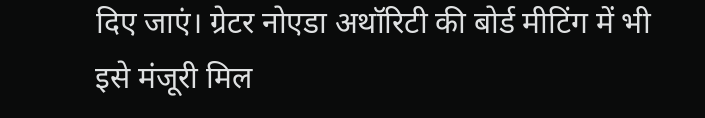दिए जाएं। ग्रेटर नोएडा अथॉरिटी की बोर्ड मीटिंग में भी इसे मंजूरी मिल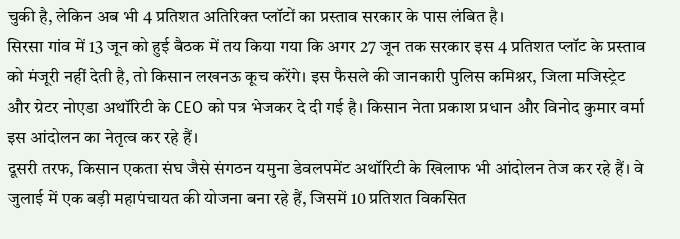चुकी है, लेकिन अब भी 4 प्रतिशत अतिरिक्त प्लॉटों का प्रस्ताव सरकार के पास लंबित है।
सिरसा गांव में 13 जून को हुई बैठक में तय किया गया कि अगर 27 जून तक सरकार इस 4 प्रतिशत प्लॉट के प्रस्ताव को मंजूरी नहीं देती है, तो किसान लखनऊ कूच करेंगे। इस फैसले की जानकारी पुलिस कमिश्नर, जिला मजिस्ट्रेट और ग्रेटर नोएडा अथॉरिटी के CEO को पत्र भेजकर दे दी गई है। किसान नेता प्रकाश प्रधान और विनोद कुमार वर्मा इस आंदोलन का नेतृत्व कर रहे हैं।
दूसरी तरफ, किसान एकता संघ जैसे संगठन यमुना डेवलपमेंट अथॉरिटी के खिलाफ भी आंदोलन तेज कर रहे हैं। वे जुलाई में एक बड़ी महापंचायत की योजना बना रहे हैं, जिसमें 10 प्रतिशत विकसित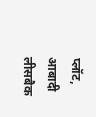प्लॉट, आबादी लीसबैक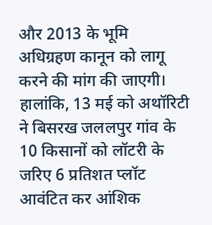और 2013 के भूमि अधिग्रहण कानून को लागू करने की मांग की जाएगी। हालांकि, 13 मई को अथॉरिटी ने बिसरख जललपुर गांव के 10 किसानों को लॉटरी के जरिए 6 प्रतिशत प्लॉट आवंटित कर आंशिक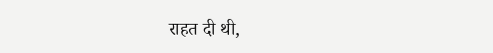राहत दी थी,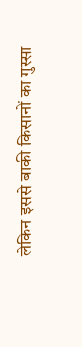लेकिन इससे बाकी किसानों का गुस्सा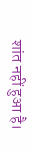शांत नहीं हुआ है।